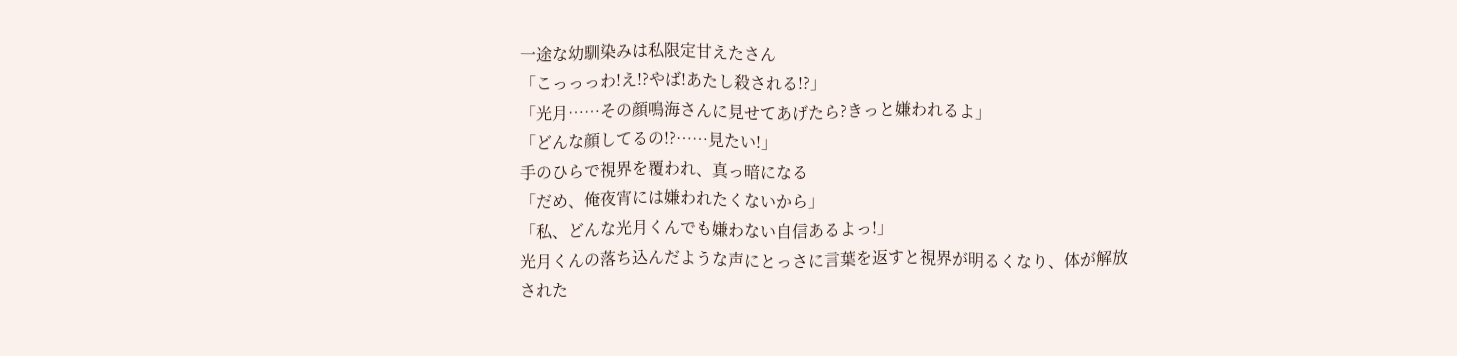一途な幼馴染みは私限定甘えたさん
「こっっっわ!え!?やば!あたし殺される!?」
「光月……その顔鳴海さんに見せてあげたら?きっと嫌われるよ」
「どんな顔してるの!?……見たい!」
手のひらで視界を覆われ、真っ暗になる
「だめ、俺夜宵には嫌われたくないから」
「私、どんな光月くんでも嫌わない自信あるよっ!」
光月くんの落ち込んだような声にとっさに言葉を返すと視界が明るくなり、体が解放された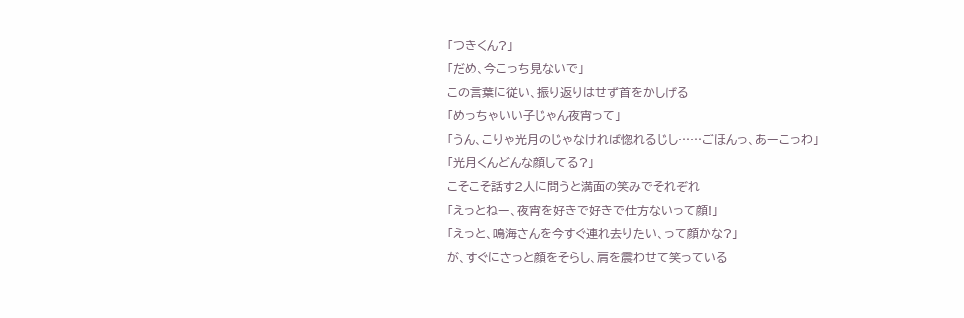「つきくん?」
「だめ、今こっち見ないで」
この言葉に従い、振り返りはせず首をかしげる
「めっちゃいい子じゃん夜宵って」
「うん、こりゃ光月のじゃなければ惚れるじし……ごほんっ、あーこっわ」
「光月くんどんな顔してる?」
こそこそ話す2人に問うと満面の笑みでそれぞれ
「えっとねー、夜宵を好きで好きで仕方ないって顔!」
「えっと、鳴海さんを今すぐ連れ去りたい、って顔かな?」
が、すぐにさっと顔をそらし、肩を震わせて笑っている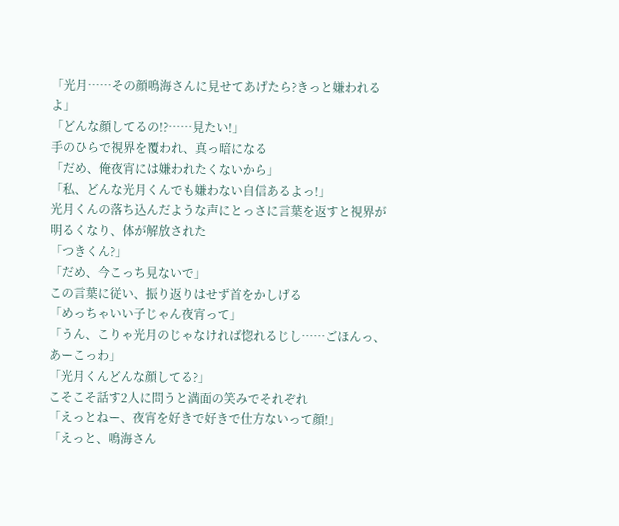「光月……その顔鳴海さんに見せてあげたら?きっと嫌われるよ」
「どんな顔してるの!?……見たい!」
手のひらで視界を覆われ、真っ暗になる
「だめ、俺夜宵には嫌われたくないから」
「私、どんな光月くんでも嫌わない自信あるよっ!」
光月くんの落ち込んだような声にとっさに言葉を返すと視界が明るくなり、体が解放された
「つきくん?」
「だめ、今こっち見ないで」
この言葉に従い、振り返りはせず首をかしげる
「めっちゃいい子じゃん夜宵って」
「うん、こりゃ光月のじゃなければ惚れるじし……ごほんっ、あーこっわ」
「光月くんどんな顔してる?」
こそこそ話す2人に問うと満面の笑みでそれぞれ
「えっとねー、夜宵を好きで好きで仕方ないって顔!」
「えっと、鳴海さん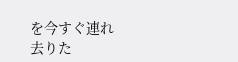を今すぐ連れ去りた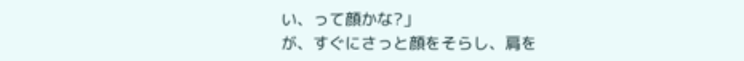い、って顔かな?」
が、すぐにさっと顔をそらし、肩を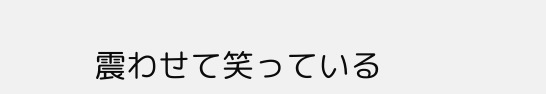震わせて笑っている